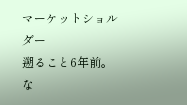マーケットショルダー
遡ること6年前。
な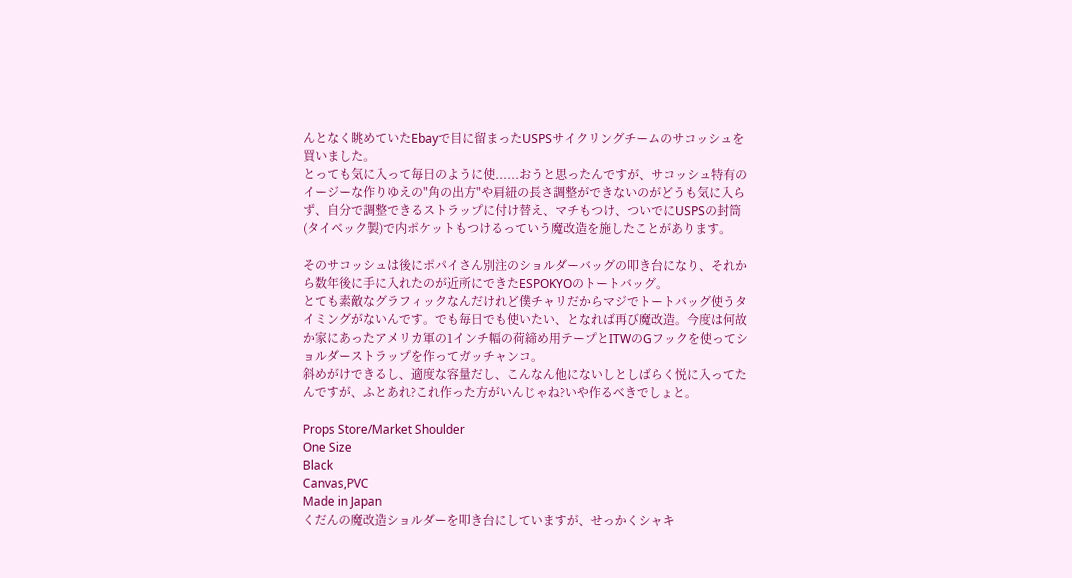んとなく眺めていたEbayで目に留まったUSPSサイクリングチームのサコッシュを買いました。
とっても気に入って毎日のように使......おうと思ったんですが、サコッシュ特有のイージーな作りゆえの"角の出方"や肩紐の長さ調整ができないのがどうも気に入らず、自分で調整できるストラップに付け替え、マチもつけ、ついでにUSPSの封筒(タイベック製)で内ポケットもつけるっていう魔改造を施したことがあります。

そのサコッシュは後にポパイさん別注のショルダーバッグの叩き台になり、それから数年後に手に入れたのが近所にできたESPOKYOのトートバッグ。
とても素敵なグラフィックなんだけれど僕チャリだからマジでトートバッグ使うタイミングがないんです。でも毎日でも使いたい、となれば再び魔改造。今度は何故か家にあったアメリカ軍の1インチ幅の荷締め用テープとITWのGフックを使ってショルダーストラップを作ってガッチャンコ。
斜めがけできるし、適度な容量だし、こんなん他にないしとしばらく悦に入ってたんですが、ふとあれ?これ作った方がいんじゃね?いや作るべきでしょと。

Props Store/Market Shoulder
One Size
Black
Canvas,PVC
Made in Japan
くだんの魔改造ショルダーを叩き台にしていますが、せっかくシャキ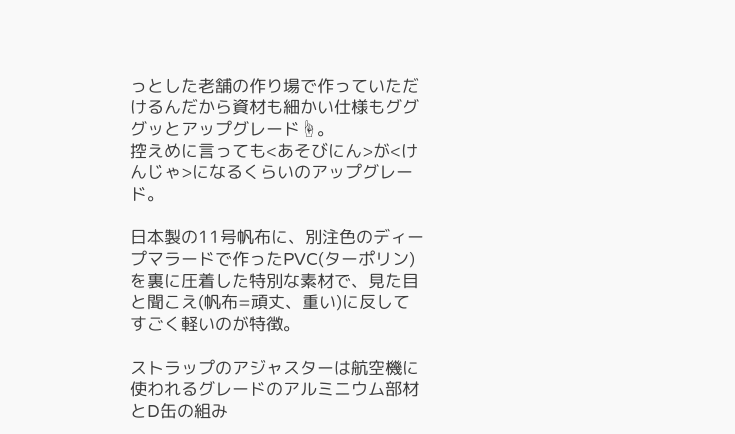っとした老舗の作り場で作っていただけるんだから資材も細かい仕様もグググッとアップグレード☝。
控えめに言っても<あそびにん>が<けんじゃ>になるくらいのアップグレード。

日本製の11号帆布に、別注色のディープマラードで作ったPVC(ターポリン)を裏に圧着した特別な素材で、見た目と聞こえ(帆布=頑丈、重い)に反してすごく軽いのが特徴。

ストラップのアジャスターは航空機に使われるグレードのアルミニウム部材とD缶の組み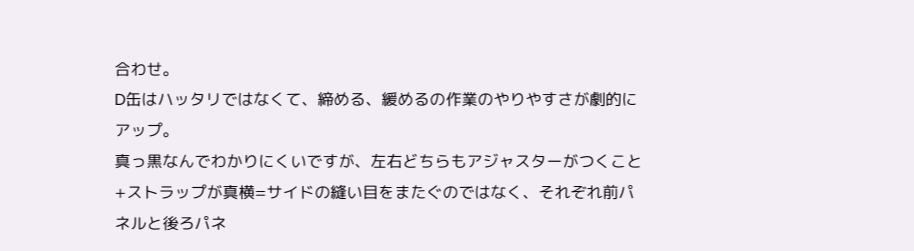合わせ。
D缶はハッタリではなくて、締める、緩めるの作業のやりやすさが劇的にアップ。
真っ黒なんでわかりにくいですが、左右どちらもアジャスターがつくこと+ストラップが真横=サイドの縫い目をまたぐのではなく、それぞれ前パネルと後ろパネ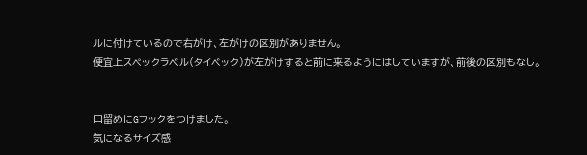ルに付けているので右がけ、左がけの区別がありません。
便宜上スペックラベル(タイベック)が左がけすると前に来るようにはしていますが、前後の区別もなし。


口留めにGフックをつけました。
気になるサイズ感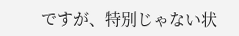ですが、特別じゃない状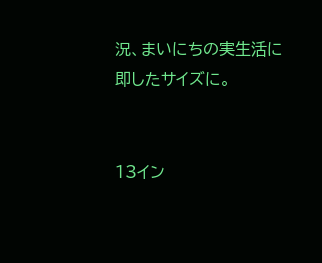況、まいにちの実生活に即したサイズに。


13イン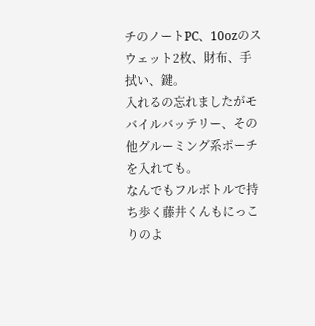チのノートPC、10ozのスウェット2枚、財布、手拭い、鍵。
入れるの忘れましたがモバイルバッテリー、その他グルーミング系ポーチを入れても。
なんでもフルボトルで持ち歩く藤井くんもにっこりのよ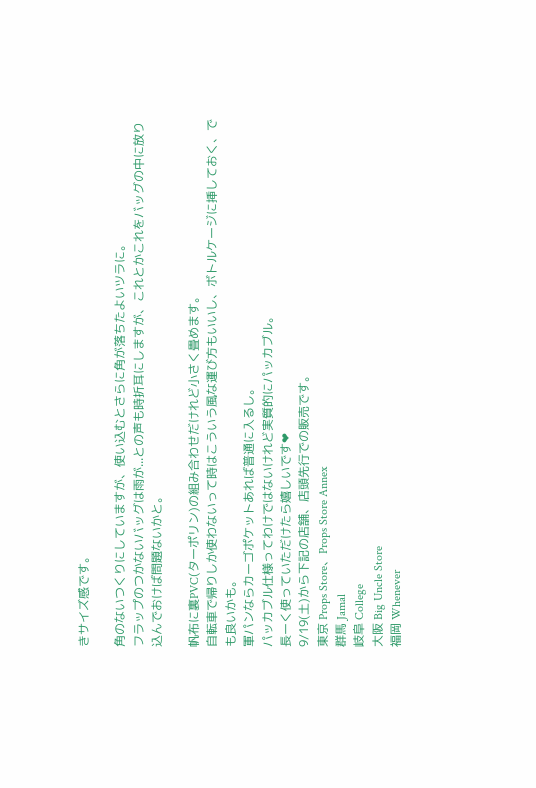きサイズ感です。

角のないつくりにしていますが、使い込むとさらに角が落ちたよいツラに。
フラップのつかないバッグは雨が...との声も時折耳にしますが、これとかこれをバッグの中に放り込んでおけば問題ないかと。

帆布に裏PVC(ターポリン)の組み合わせだけれど小さく畳めます。
自転車で帰りしか使わないって時はこういう風な運び方もいいし、ボトルケージに挿しておく、でも良いかも。
軍パンならカーゴポケットあれば普通に入るし。
パッカブル仕様ってわけではないけれど実質的にパッカブル。
長ーく使っていただけたら嬉しいです❤
9/19(土)から下記の店舗、店頭先行での販売です。
東京 Props Store、Props Store Annex
群馬 Jamal
岐阜 College
大阪 Big Uncle Store
福岡 Whenever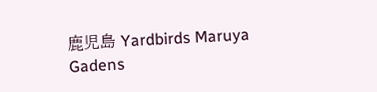鹿児島 Yardbirds Maruya Gadens